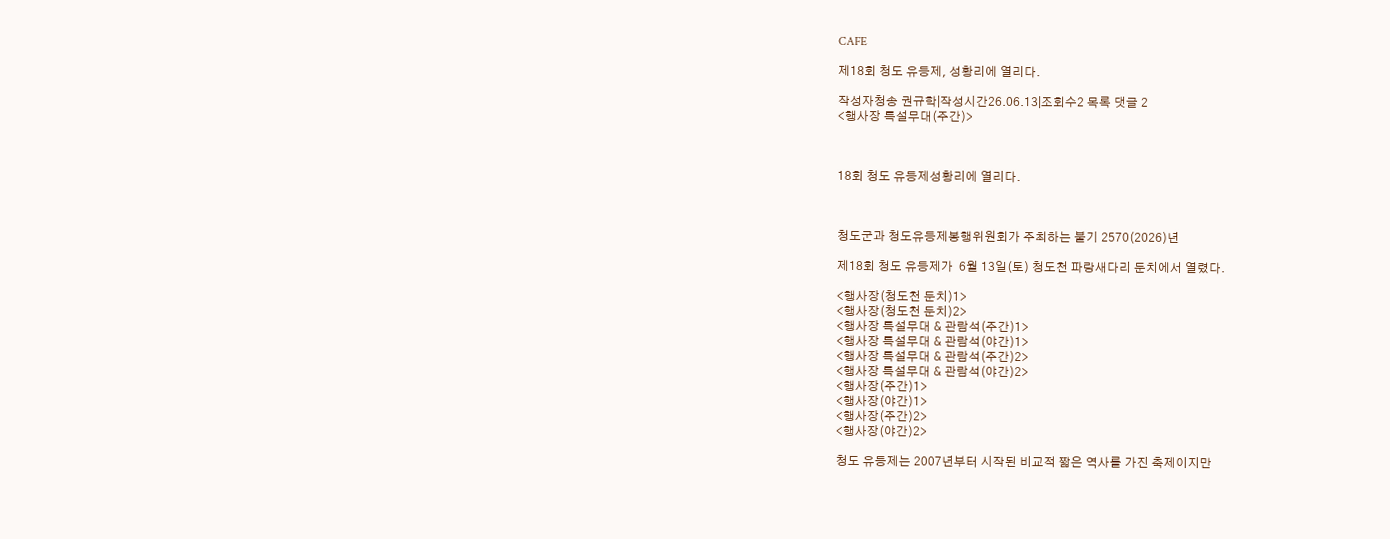CAFE

제18회 청도 유등제, 성황리에 열리다.

작성자청송 권규학|작성시간26.06.13|조회수2 목록 댓글 2
<행사장 특설무대(주간)>



18회 청도 유등제성황리에 열리다.



청도군과 청도유등제봉행위원회가 주최하는 불기 2570(2026)년

제18회 청도 유등제가  6월 13일(토) 청도천 파랑새다리 둔치에서 열렸다.

<행사장(청도천 둔치)1>
<행사장(청도천 둔치)2>
<행사장 특설무대 & 관람석(주간)1>
<행사장 특설무대 & 관람석(야간)1>
<행사장 특설무대 & 관람석(주간)2>
<행사장 특설무대 & 관람석(야간)2>
<행사장(주간)1>
<행사장(야간)1>
<행사장(주간)2>
<행사장(야간)2>

청도 유등제는 2007년부터 시작된 비교적 짧은 역사를 가진 축제이지만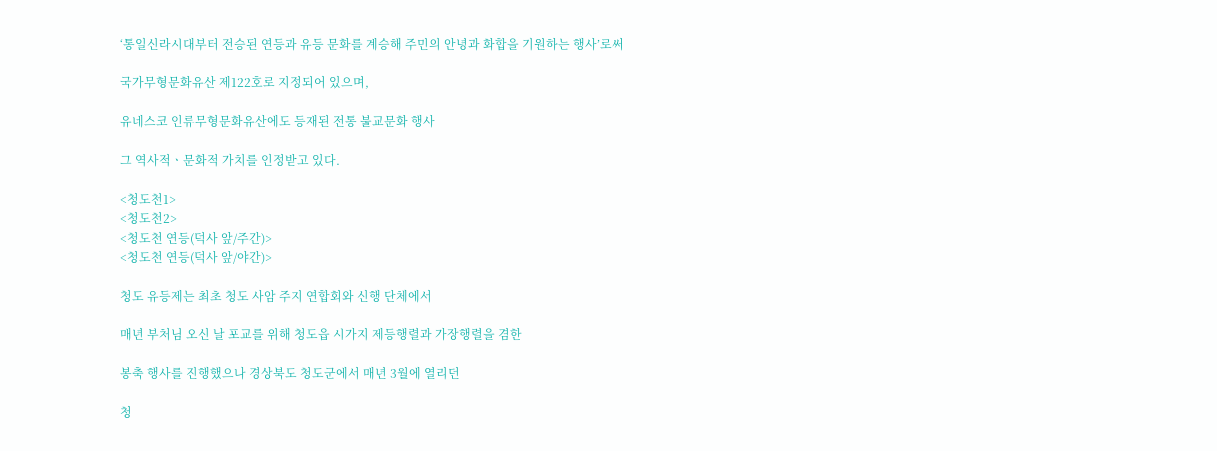‘통일신라시대부터 전승된 연등과 유등 문화를 계승해 주민의 안녕과 화합을 기원하는 행사’로써

국가무형문화유산 제122호로 지정되어 있으며,

유네스코 인류무형문화유산에도 등재된 전통 불교문화 행사

그 역사적ㆍ문화적 가치를 인정받고 있다.

<청도천1>
<청도천2>
<청도천 연등(덕사 앞/주간)>
<청도천 연등(덕사 앞/야간)>

청도 유등제는 최초 청도 사암 주지 연합회와 신행 단체에서

매년 부처님 오신 날 포교를 위해 청도읍 시가지 제등행렬과 가장행렬을 겸한

봉축 행사를 진행했으나 경상북도 청도군에서 매년 3월에 열리던

청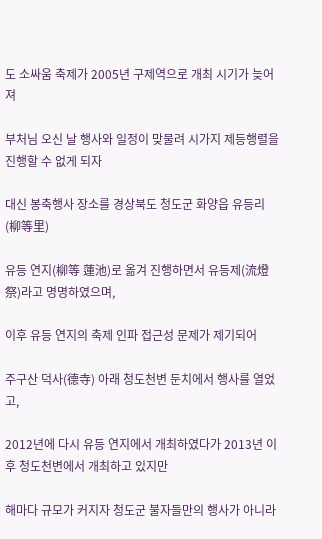도 소싸움 축제가 2005년 구제역으로 개최 시기가 늦어져

부처님 오신 날 행사와 일정이 맞물려 시가지 제등행렬을 진행할 수 없게 되자

대신 봉축행사 장소를 경상북도 청도군 화양읍 유등리(柳等里)

유등 연지(柳等 蓮池)로 옮겨 진행하면서 유등제(流燈祭)라고 명명하였으며,

이후 유등 연지의 축제 인파 접근성 문제가 제기되어

주구산 덕사(德寺) 아래 청도천변 둔치에서 행사를 열었고,

2012년에 다시 유등 연지에서 개최하였다가 2013년 이후 청도천변에서 개최하고 있지만

해마다 규모가 커지자 청도군 불자들만의 행사가 아니라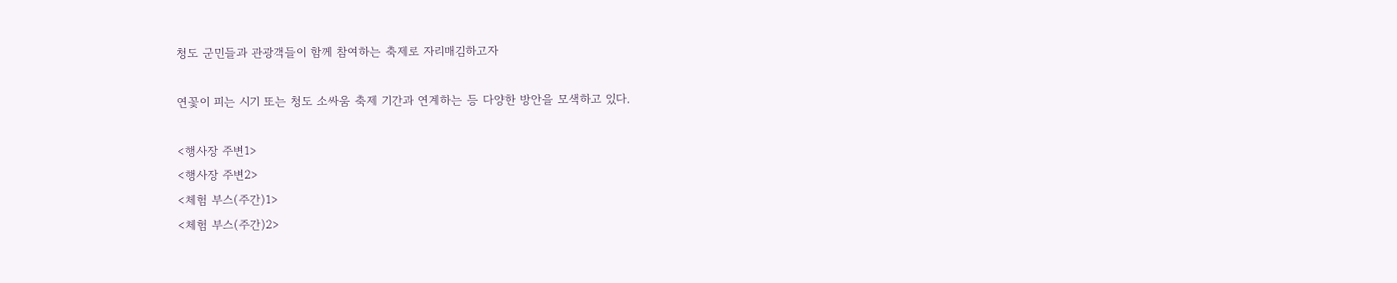청도 군민들과 관광객들이 함께 참여하는 축제로 자리매김하고자

연꽃이 피는 시기 또는 청도 소싸움 축제 기간과 연계하는 등 다양한 방안을 모색하고 있다.

<행사장 주변1>
<행사장 주변2>
<체험 부스(주간)1>
<체험 부스(주간)2>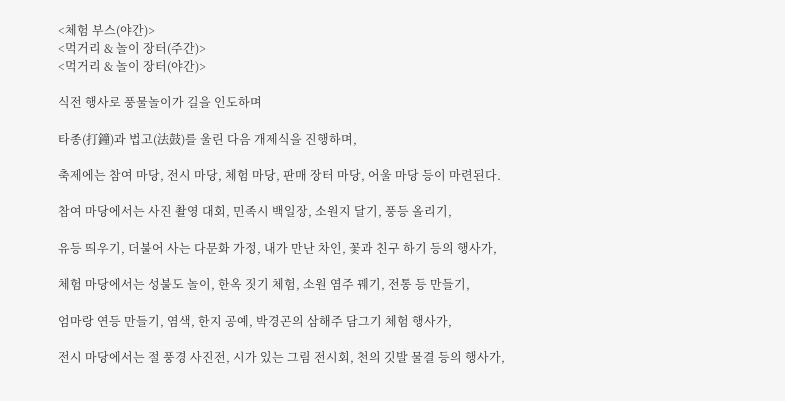<체험 부스(야간)>
<먹거리 & 놀이 장터(주간)>
<먹거리 & 놀이 장터(야간)>

식전 행사로 풍물놀이가 길을 인도하며

타종(打鐘)과 법고(法鼓)를 울린 다음 개제식을 진행하며,

축제에는 참여 마당, 전시 마당, 체험 마당, 판매 장터 마당, 어울 마당 등이 마련된다.

참여 마당에서는 사진 촬영 대회, 민족시 백일장, 소원지 달기, 풍등 올리기,

유등 띄우기, 더불어 사는 다문화 가정, 내가 만난 차인, 꽃과 친구 하기 등의 행사가,

체험 마당에서는 성불도 놀이, 한옥 짓기 체험, 소원 염주 꿰기, 전통 등 만들기,

엄마랑 연등 만들기, 염색, 한지 공예, 박경곤의 삼해주 담그기 체험 행사가,

전시 마당에서는 절 풍경 사진전, 시가 있는 그림 전시회, 천의 깃발 물결 등의 행사가,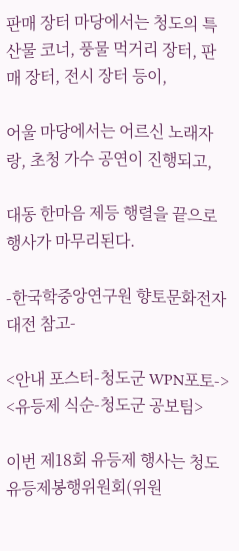판매 장터 마당에서는 청도의 특산물 코너, 풍물 먹거리 장터, 판매 장터, 전시 장터 등이,

어울 마당에서는 어르신 노래자랑, 초청 가수 공연이 진행되고,

대동 한마음 제등 행렬을 끝으로 행사가 마무리된다.

-한국학중앙연구원 향토문화전자대전 참고-

<안내 포스터-청도군 WPN포토->
<유등제 식순-청도군 공보팀>

이번 제18회 유등제 행사는 청도유등제봉행위원회(위원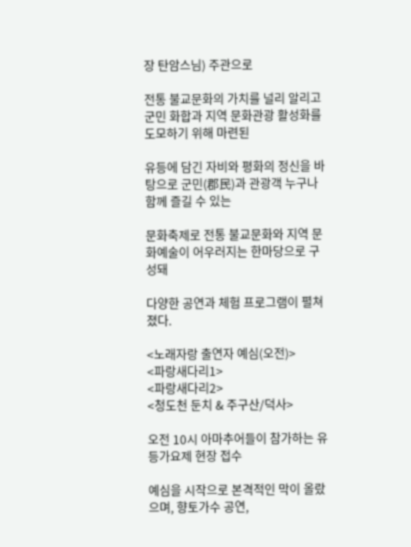장 탄암스님) 주관으로

전통 불교문화의 가치를 널리 알리고 군민 화합과 지역 문화관광 활성화를 도모하기 위해 마련된

유등에 담긴 자비와 평화의 정신을 바탕으로 군민(郡民)과 관광객 누구나 함께 즐길 수 있는

문화축제로 전통 불교문화와 지역 문화예술이 어우러지는 한마당으로 구성돼

다양한 공연과 체험 프로그램이 펼쳐졌다.

<노래자랑 출연자 예심(오전)>
<파랑새다리1>
<파랑새다리2>
<청도천 둔치 & 주구산/덕사>

오전 10시 아마추어들이 참가하는 유등가요제 현장 접수

예심을 시작으로 본격적인 막이 올랐으며, 향토가수 공연,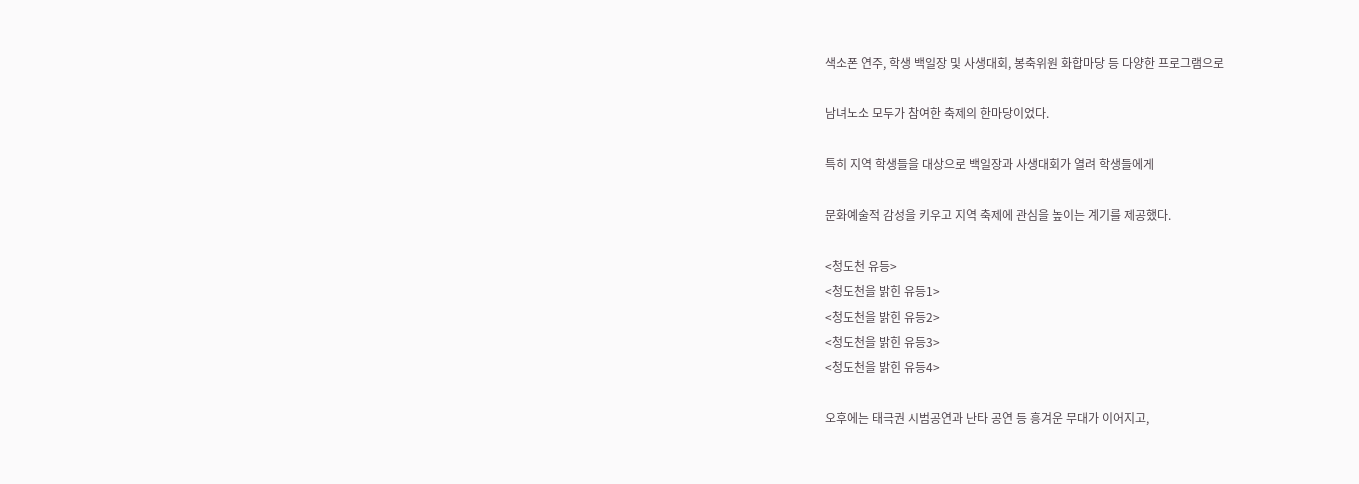색소폰 연주, 학생 백일장 및 사생대회, 봉축위원 화합마당 등 다양한 프로그램으로

남녀노소 모두가 참여한 축제의 한마당이었다.

특히 지역 학생들을 대상으로 백일장과 사생대회가 열려 학생들에게

문화예술적 감성을 키우고 지역 축제에 관심을 높이는 계기를 제공했다.

<청도천 유등>
<청도천을 밝힌 유등1>
<청도천을 밝힌 유등2>
<청도천을 밝힌 유등3>
<청도천을 밝힌 유등4>

오후에는 태극권 시범공연과 난타 공연 등 흥겨운 무대가 이어지고,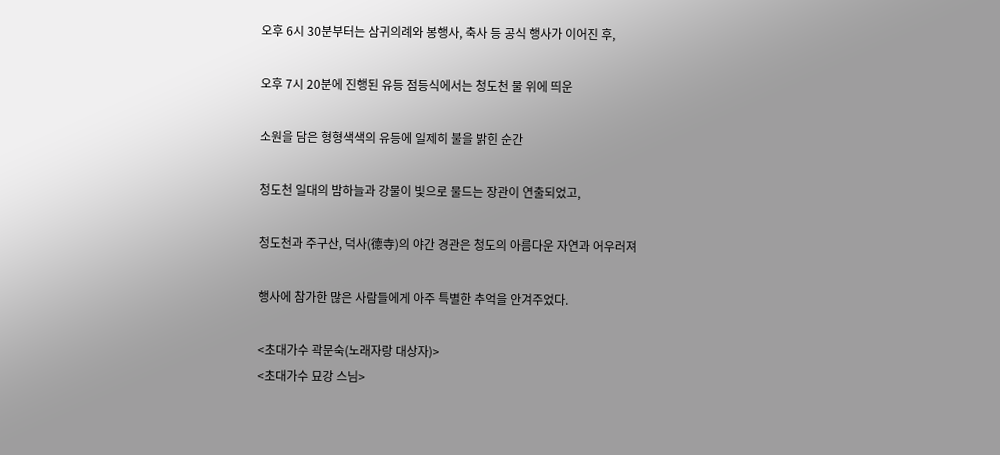오후 6시 30분부터는 삼귀의례와 봉행사, 축사 등 공식 행사가 이어진 후,

오후 7시 20분에 진행된 유등 점등식에서는 청도천 물 위에 띄운

소원을 담은 형형색색의 유등에 일제히 불을 밝힌 순간

청도천 일대의 밤하늘과 강물이 빛으로 물드는 장관이 연출되었고,

청도천과 주구산, 덕사(德寺)의 야간 경관은 청도의 아름다운 자연과 어우러져

행사에 참가한 많은 사람들에게 아주 특별한 추억을 안겨주었다.

<초대가수 곽문숙(노래자랑 대상자)>
<초대가수 묘강 스님>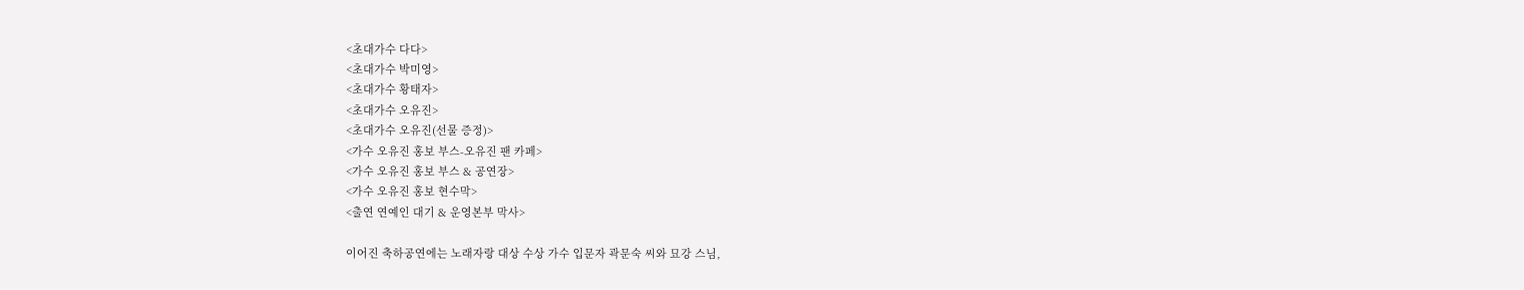<초대가수 다다>
<초대가수 박미영>
<초대가수 황태자>
<초대가수 오유진>
<초대가수 오유진(선물 증정)>
<가수 오유진 홍보 부스-오유진 팬 카페>
<가수 오유진 홍보 부스 & 공연장>
<가수 오유진 홍보 현수막>
<출연 연예인 대기 & 운영본부 막사>

이어진 축하공연에는 노래자랑 대상 수상 가수 입문자 곽문숙 씨와 묘강 스님,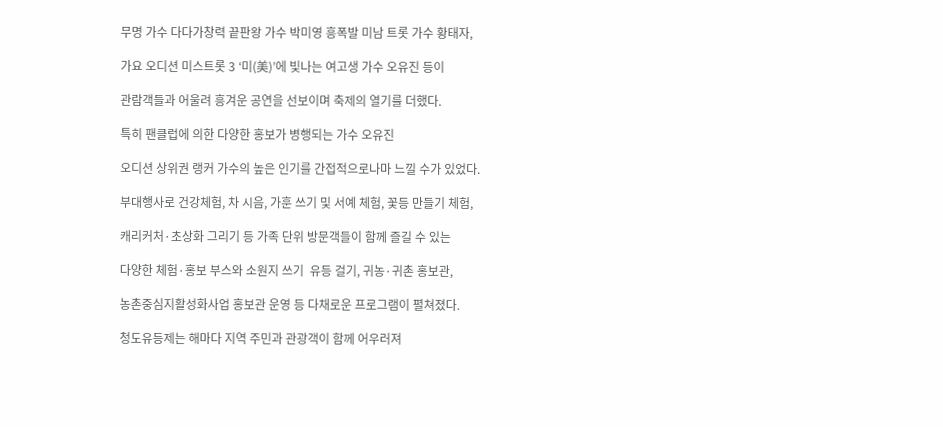무명 가수 다다가창력 끝판왕 가수 박미영 흥폭발 미남 트롯 가수 황태자,

가요 오디션 미스트롯 3 ‘미(美)’에 빛나는 여고생 가수 오유진 등이

관람객들과 어울려 흥겨운 공연을 선보이며 축제의 열기를 더했다.

특히 팬클럽에 의한 다양한 홍보가 병행되는 가수 오유진

오디션 상위권 랭커 가수의 높은 인기를 간접적으로나마 느낄 수가 있었다.

부대행사로 건강체험, 차 시음, 가훈 쓰기 및 서예 체험, 꽃등 만들기 체험,

캐리커처·초상화 그리기 등 가족 단위 방문객들이 함께 즐길 수 있는

다양한 체험·홍보 부스와 소원지 쓰기  유등 걸기, 귀농·귀촌 홍보관,

농촌중심지활성화사업 홍보관 운영 등 다채로운 프로그램이 펼쳐졌다.

청도유등제는 해마다 지역 주민과 관광객이 함께 어우러져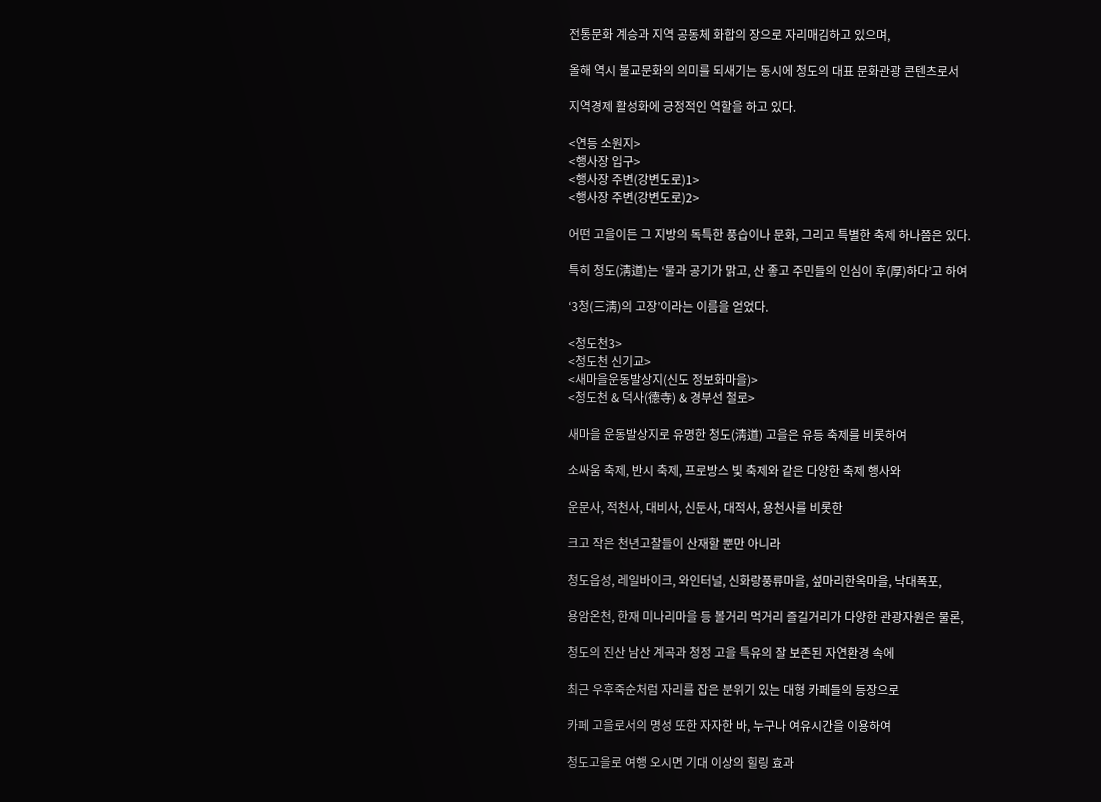전통문화 계승과 지역 공동체 화합의 장으로 자리매김하고 있으며,

올해 역시 불교문화의 의미를 되새기는 동시에 청도의 대표 문화관광 콘텐츠로서

지역경제 활성화에 긍정적인 역할을 하고 있다.

<연등 소원지>
<행사장 입구>
<행사장 주변(강변도로)1>
<행사장 주변(강변도로)2>

어떤 고을이든 그 지방의 독특한 풍습이나 문화, 그리고 특별한 축제 하나쯤은 있다.

특히 청도(淸道)는 ‘물과 공기가 맑고, 산 좋고 주민들의 인심이 후(厚)하다’고 하여

‘3청(三淸)의 고장’이라는 이름을 얻었다.

<청도천3>
<청도천 신기교>
<새마을운동발상지(신도 정보화마을)>
<청도천 & 덕사(德寺) & 경부선 철로>

새마을 운동발상지로 유명한 청도(淸道) 고을은 유등 축제를 비롯하여

소싸움 축제, 반시 축제, 프로방스 빛 축제와 같은 다양한 축제 행사와

운문사, 적천사, 대비사, 신둔사, 대적사, 용천사를 비롯한

크고 작은 천년고찰들이 산재할 뿐만 아니라

청도읍성, 레일바이크, 와인터널, 신화랑풍류마을, 섶마리한옥마을, 낙대폭포,

용암온천, 한재 미나리마을 등 볼거리 먹거리 즐길거리가 다양한 관광자원은 물론,

청도의 진산 남산 계곡과 청정 고을 특유의 잘 보존된 자연환경 속에

최근 우후죽순처럼 자리를 잡은 분위기 있는 대형 카페들의 등장으로

카페 고을로서의 명성 또한 자자한 바, 누구나 여유시간을 이용하여

청도고을로 여행 오시면 기대 이상의 힐링 효과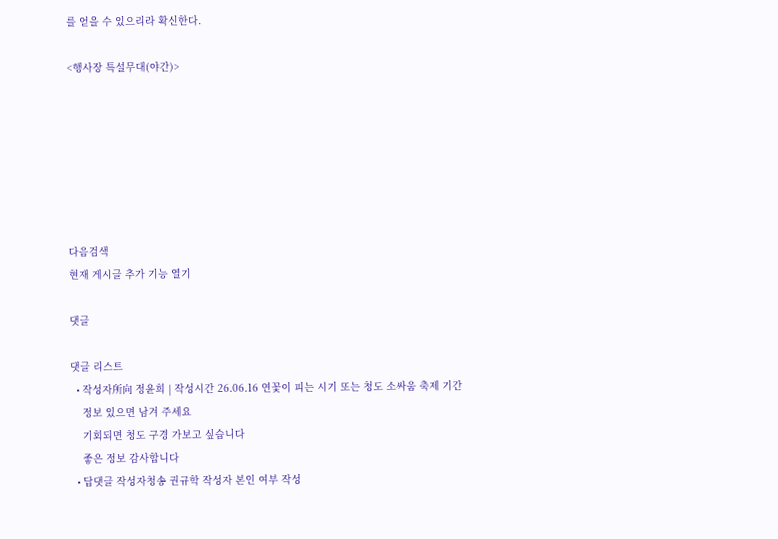를 얻을 수 있으리라 확신한다.

<행사장 특설무대(야간)>







다음검색
현재 게시글 추가 기능 열기

댓글

댓글 리스트
  • 작성자所向 정윤희 | 작성시간 26.06.16 연꽃이 피는 시기 또는 청도 소싸움 축제 기간
    정보 있으면 남겨 주세요
    기회되면 청도 구경 가보고 싶습니다
    좋은 정보 감사합니다
  • 답댓글 작성자청송 권규학 작성자 본인 여부 작성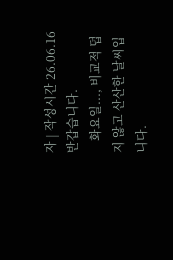자 | 작성시간 26.06.16 반갑습니다.
    화요일..., 비교적 덥지 않고 산산한 날씨입니다.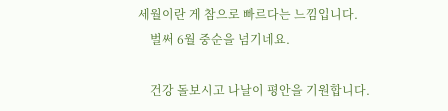세월이란 게 참으로 빠르다는 느낌입니다.
    벌써 6월 중순을 넘기네요.

    건강 돌보시고 나날이 평안을 기원합니다.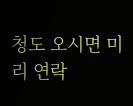청도 오시면 미리 연락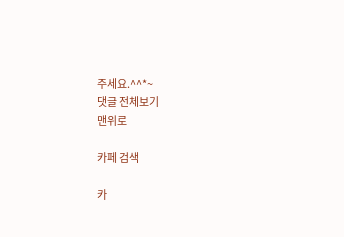주세요.^^*~
댓글 전체보기
맨위로

카페 검색

카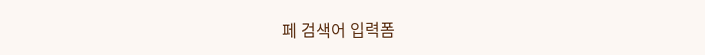페 검색어 입력폼